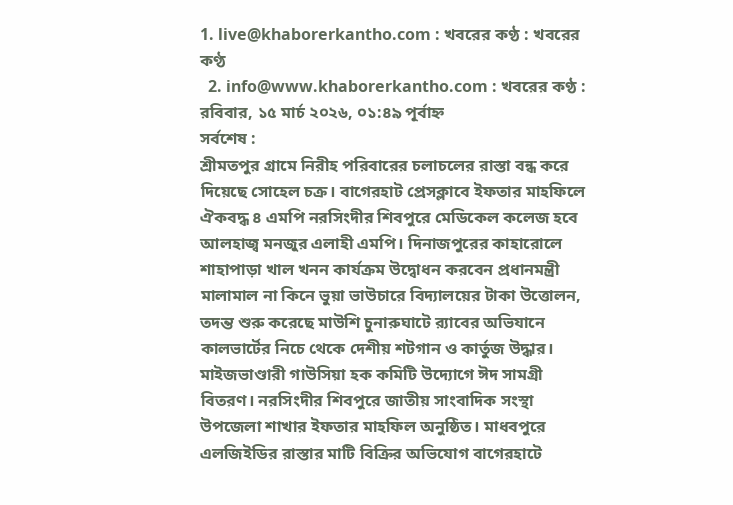1. live@khaborerkantho.com : খবরের কণ্ঠ : খবরের কণ্ঠ
  2. info@www.khaborerkantho.com : খবরের কণ্ঠ :
রবিবার, ১৫ মার্চ ২০২৬, ০১:৪৯ পূর্বাহ্ন
সর্বশেষ :
শ্রীমতপুর গ্রামে নিরীহ পরিবারের চলাচলের রাস্তা বন্ধ করে দিয়েছে সোহেল চক্র। বাগেরহাট প্রেসক্লাবে ইফতার মাহফিলে ঐকবদ্ধ ৪ এমপি নরসিংদীর শিবপুরে মেডিকেল কলেজ হবে আলহাজ্ব মনজুর এলাহী এমপি। দিনাজপুরের কাহারোলে শাহাপাড়া খাল খনন কার্যক্রম উদ্বোধন করবেন প্রধানমন্ত্রী মালামাল না কিনে ভুয়া ভাউচারে বিদ্যালয়ের টাকা উত্তোলন, তদন্ত শুরু করেছে মাউশি চুনারুঘাটে র‍্যাবের অভিযানে কালভার্টের নিচে থেকে দেশীয় শটগান ও কার্তুজ উদ্ধার। মাইজভাণ্ডারী গাউসিয়া হক কমিটি উদ্যোগে ঈদ সামগ্রী বিতরণ। নরসিংদীর শিবপুরে জাতীয় সাংবাদিক সংস্থা‌ উপজেলা শাখার ইফতার মাহফিল অনুষ্ঠিত। মাধবপুরে এলজিইডির রাস্তার মাটি বিক্রির অভিযোগ বাগেরহাটে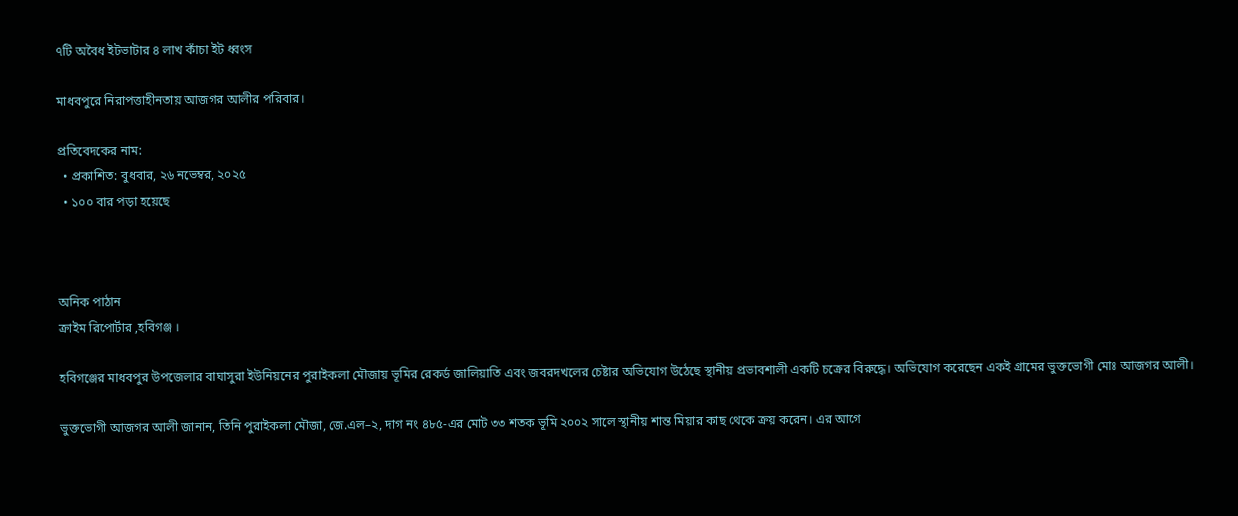৭টি অবৈধ ইটভাটার ৪ লাখ কাঁচা ইট ধ্বংস

মাধবপুরে নিরাপত্তাহীনতায় আজগর আলীর পরিবার।

প্রতিবেদকের নাম:
  • প্রকাশিত: বুধবার, ২৬ নভেম্বর, ২০২৫
  • ১০০ বার পড়া হয়েছে



অনিক পাঠান
ক্রাইম রিপোর্টার ,হবিগঞ্জ ।

হবিগঞ্জের মাধবপুর উপজেলার বাঘাসুরা ইউনিয়নের পুরাইকলা মৌজায় ভূমির রেকর্ড জালিয়াতি এবং জবরদখলের চেষ্টার অভিযোগ উঠেছে স্থানীয় প্রভাবশালী একটি চক্রের বিরুদ্ধে। অভিযোগ করেছেন একই গ্রামের ভুক্তভোগী মোঃ আজগর আলী।

ভুক্তভোগী আজগর আলী জানান, তিনি পুরাইকলা মৌজা, জে.এল–২, দাগ নং ৪৮৫-এর মোট ৩৩ শতক ভূমি ২০০২ সালে স্থানীয় শান্ত মিয়ার কাছ থেকে ক্রয় করেন। এর আগে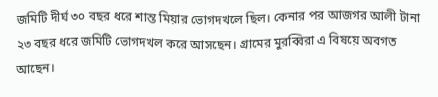জমিটি দীর্ঘ ৩০ বছর ধরে শান্ত মিয়ার ভোগদখলে ছিল। কেনার পর আজগর আলী টানা ২৩ বছর ধরে জমিটি ভোগদখল করে আসছেন। গ্রামের মুরব্বিরা এ বিষয়ে অবগত আছেন।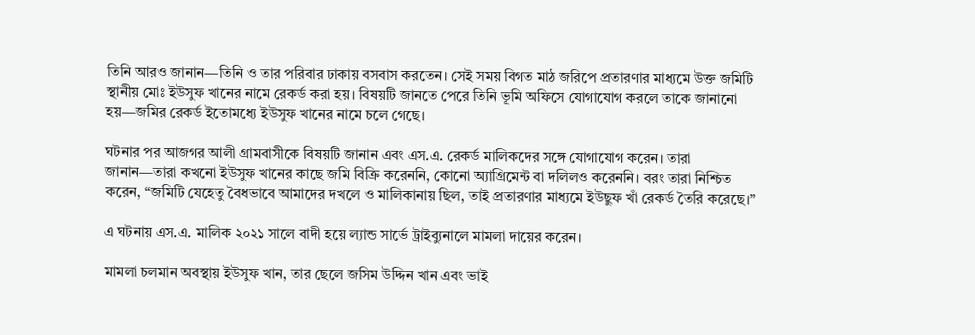তিনি আরও জানান—তিনি ও তার পরিবার ঢাকায় বসবাস করতেন। সেই সময় বিগত মাঠ জরিপে প্রতারণার মাধ্যমে উক্ত জমিটি স্থানীয় মোঃ ইউসুফ খানের নামে রেকর্ড করা হয়। বিষয়টি জানতে পেরে তিনি ভূমি অফিসে যোগাযোগ করলে তাকে জানানো হয়—জমির রেকর্ড ইতোমধ্যে ইউসুফ খানের নামে চলে গেছে।

ঘটনার পর আজগর আলী গ্রামবাসীকে বিষয়টি জানান এবং এস.এ. রেকর্ড মালিকদের সঙ্গে যোগাযোগ করেন। তারা জানান—তারা কখনো ইউসুফ খানের কাছে জমি বিক্রি করেননি, কোনো অ্যাগ্রিমেন্ট বা দলিলও করেননি। বরং তারা নিশ্চিত করেন, “জমিটি যেহেতু বৈধভাবে আমাদের দখলে ও মালিকানায় ছিল, তাই প্রতারণার মাধ্যমে ইউছুফ খাঁ রেকর্ড তৈরি করেছে।”

এ ঘটনায় এস.এ. মালিক ২০২১ সালে বাদী হয়ে ল্যান্ড সার্ভে ট্রাইব্যুনালে মামলা দায়ের করেন।

মামলা চলমান অবস্থায় ইউসুফ খান, তার ছেলে জসিম উদ্দিন খান এবং ভাই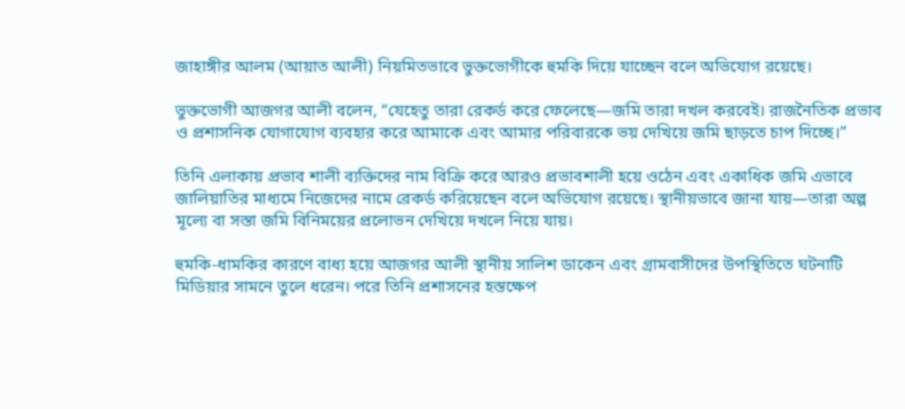জাহাঙ্গীর আলম (আয়াত আলী) নিয়মিতভাবে ভুক্তভোগীকে হুমকি দিয়ে যাচ্ছেন বলে অভিযোগ রয়েছে।

ভুক্তভোগী আজগর আলী বলেন, “যেহেতু তারা রেকর্ড করে ফেলেছে—জমি তারা দখল করবেই। রাজনৈতিক প্রভাব ও প্রশাসনিক যোগাযোগ ব্যবহার করে আমাকে এবং আমার পরিবারকে ভয় দেখিয়ে জমি ছাড়তে চাপ দিচ্ছে।”

তিনি এলাকায় প্রভাব শালী ব্যক্তিদের নাম বিক্রি করে আরও প্রভাবশালী হয়ে ওঠেন এবং একাধিক জমি এভাবে জালিয়াতির মাধ্যমে নিজেদের নামে রেকর্ড করিয়েছেন বলে অভিযোগ রয়েছে। স্থানীয়ভাবে জানা যায়—তারা অল্প মূল্যে বা সস্তা জমি বিনিময়ের প্রলোভন দেখিয়ে দখলে নিয়ে যায়।

হুমকি-ধামকির কারণে বাধ্য হয়ে আজগর আলী স্থানীয় সালিশ ডাকেন এবং গ্রামবাসীদের উপস্থিতিতে ঘটনাটি মিডিয়ার সামনে তুলে ধরেন। পরে তিনি প্রশাসনের হস্তক্ষেপ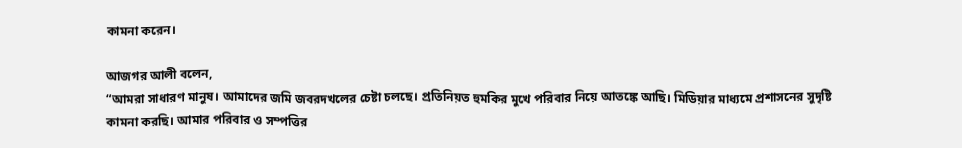কামনা করেন।

আজগর আলী বলেন,
“আমরা সাধারণ মানুষ। আমাদের জমি জবরদখলের চেষ্টা চলছে। প্রতিনিয়ত হুমকির মুখে পরিবার নিয়ে আতঙ্কে আছি। মিডিয়ার মাধ্যমে প্রশাসনের সুদৃষ্টি কামনা করছি। আমার পরিবার ও সম্পত্তির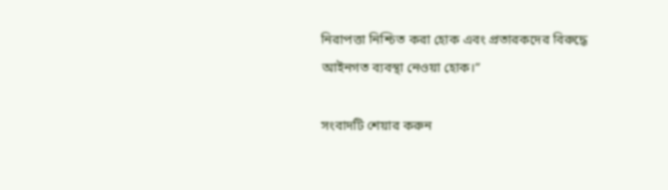নিরাপত্তা নিশ্চিত করা হোক এবং প্রতারকদের বিরুদ্ধে আইনগত ব্যবস্থা নেওয়া হোক।”

সংবাদটি শেয়ার করুন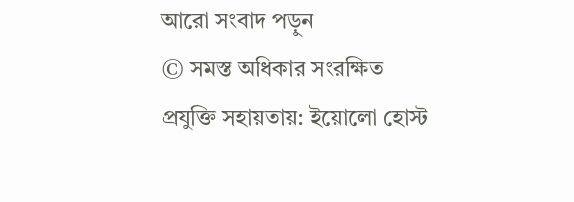আরো সংবাদ পড়ুন
© সমস্ত অধিকার সংরক্ষিত
প্রযুক্তি সহায়তায়: ইয়োলো হোস্ট